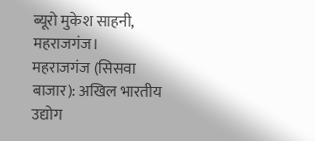ब्यूरो मुकेश साहनी, महराजगंज।
महराजगंज (सिसवा बाजार): अखिल भारतीय उद्योग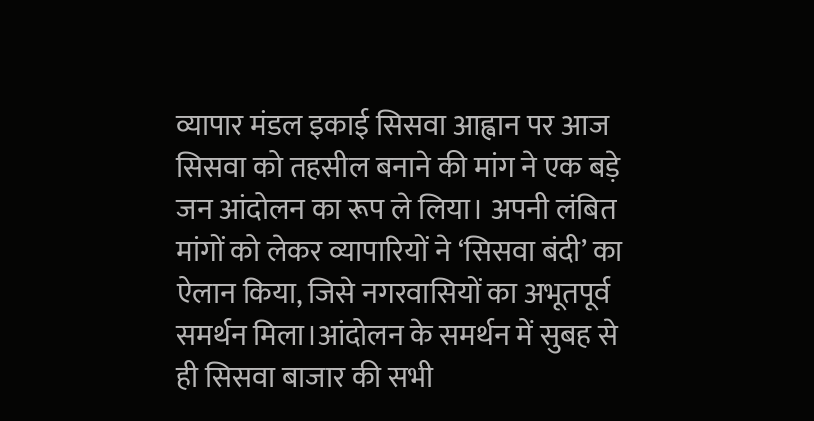व्यापार मंडल इकाई सिसवा आह्वान पर आज सिसवा को तहसील बनाने की मांग ने एक बड़े जन आंदोलन का रूप ले लिया। अपनी लंबित मांगों को लेकर व्यापारियों ने ‘सिसवा बंदी’ का ऐलान किया, जिसे नगरवासियों का अभूतपूर्व समर्थन मिला।आंदोलन के समर्थन में सुबह से ही सिसवा बाजार की सभी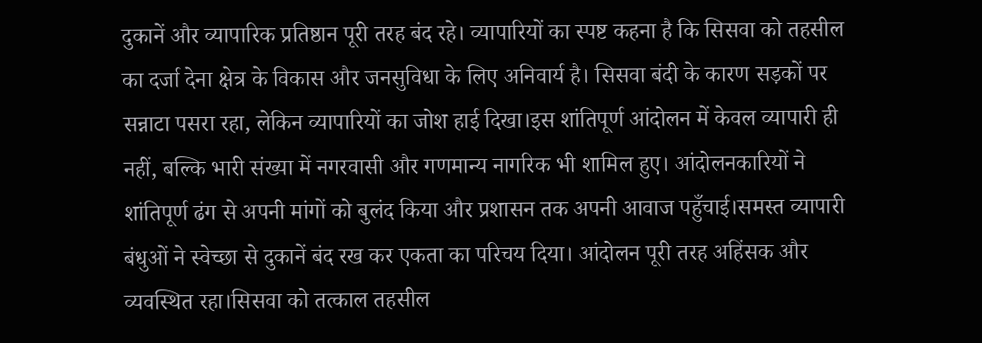दुकानें और व्यापारिक प्रतिष्ठान पूरी तरह बंद रहे। व्यापारियों का स्पष्ट कहना है कि सिसवा को तहसील का दर्जा देना क्षेत्र के विकास और जनसुविधा के लिए अनिवार्य है। सिसवा बंदी के कारण सड़कों पर सन्नाटा पसरा रहा, लेकिन व्यापारियों का जोश हाई दिखा।इस शांतिपूर्ण आंदोलन में केवल व्यापारी ही नहीं, बल्कि भारी संख्या में नगरवासी और गणमान्य नागरिक भी शामिल हुए। आंदोलनकारियों ने शांतिपूर्ण ढंग से अपनी मांगों को बुलंद किया और प्रशासन तक अपनी आवाज पहुँचाई।समस्त व्यापारी बंधुओं ने स्वेच्छा से दुकानें बंद रख कर एकता का परिचय दिया। आंदोलन पूरी तरह अहिंसक और व्यवस्थित रहा।सिसवा को तत्काल तहसील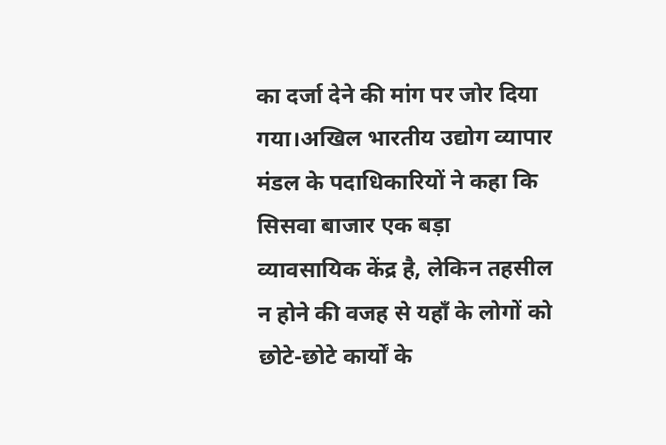का दर्जा देने की मांग पर जोर दिया गया।अखिल भारतीय उद्योग व्यापार मंडल के पदाधिकारियों ने कहा कि सिसवा बाजार एक बड़ा व्यावसायिक केंद्र है, लेकिन तहसील न होने की वजह से यहाँ के लोगों को छोटे-छोटे कार्यों के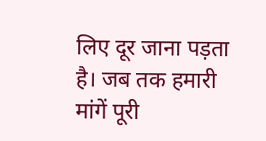लिए दूर जाना पड़ता है। जब तक हमारी मांगें पूरी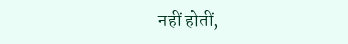नहीं होतीं,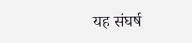यह संघर्ष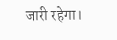जारी रहेगा।